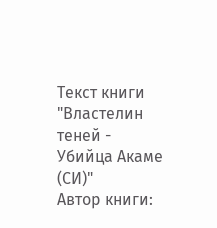Текст книги "Властелин теней - Убийца Акаме (СИ)"
Автор книги: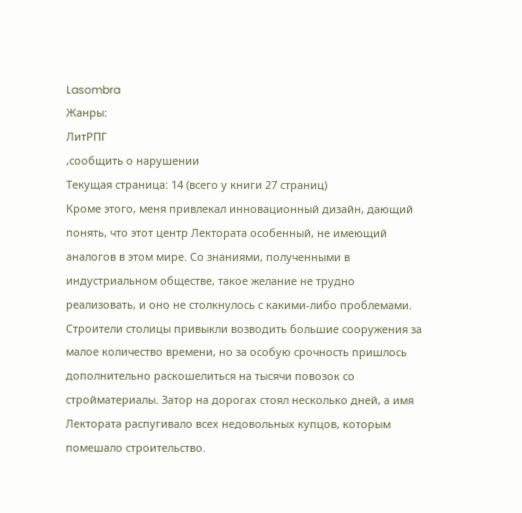Lasombra
Жанры:
ЛитРПГ
,сообщить о нарушении
Текущая страница: 14 (всего у книги 27 страниц)
Кроме этого, меня привлекал инновационный дизайн, дающий понять, что этот центр Лектората особенный, не имеющий аналогов в этом мире. Со знаниями, полученными в индустриальном обществе, такое желание не трудно реализовать, и оно не столкнулось с какими-либо проблемами. Строители столицы привыкли возводить большие сооружения за малое количество времени, но за особую срочность пришлось дополнительно раскошелиться на тысячи повозок со стройматериалы. Затор на дорогах стоял несколько дней, а имя Лектората распугивало всех недовольных купцов, которым помешало строительство.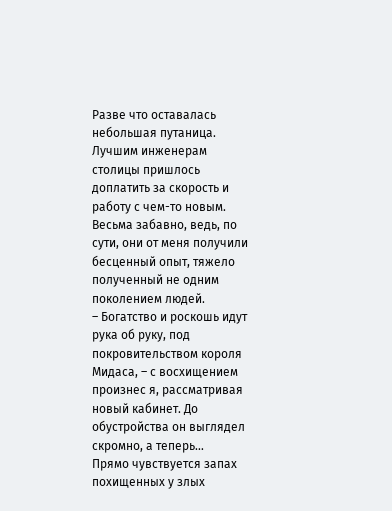Разве что оставалась небольшая путаница. Лучшим инженерам столицы пришлось доплатить за скорость и работу с чем-то новым. Весьма забавно, ведь, по сути, они от меня получили бесценный опыт, тяжело полученный не одним поколением людей.
– Богатство и роскошь идут рука об руку, под покровительством короля Мидаса, – с восхищением произнес я, рассматривая новый кабинет. До обустройства он выглядел скромно, а теперь…
Прямо чувствуется запах похищенных у злых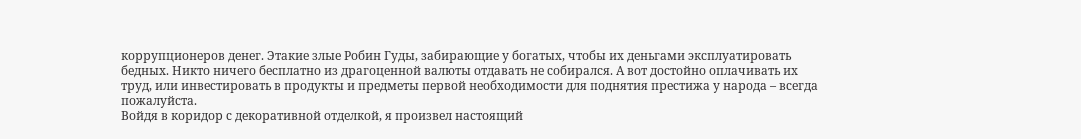коррупционеров денег. Этакие злые Робин Гуды, забирающие у богатых, чтобы их деньгами эксплуатировать бедных. Никто ничего бесплатно из драгоценной валюты отдавать не собирался. А вот достойно оплачивать их труд, или инвестировать в продукты и предметы первой необходимости для поднятия престижа у народа – всегда пожалуйста.
Войдя в коридор с декоративной отделкой, я произвел настоящий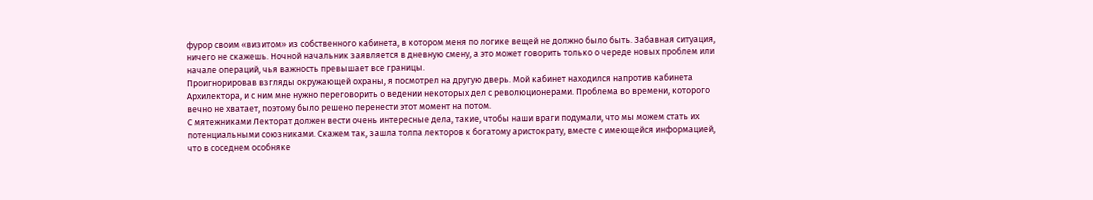фурор своим «визитом» из собственного кабинета, в котором меня по логике вещей не должно было быть. Забавная ситуация, ничего не скажешь. Ночной начальник заявляется в дневную смену, а это может говорить только о череде новых проблем или начале операций, чья важность превышает все границы.
Проигнорировав взгляды окружающей охраны, я посмотрел на другую дверь. Мой кабинет находился напротив кабинета Архилектора, и с ним мне нужно переговорить о ведении некоторых дел с революционерами. Проблема во времени, которого вечно не хватает, поэтому было решено перенести этот момент на потом.
С мятежниками Лекторат должен вести очень интересные дела, такие, чтобы наши враги подумали, что мы можем стать их потенциальными союзниками. Скажем так, зашла толпа лекторов к богатому аристократу, вместе с имеющейся информацией, что в соседнем особняке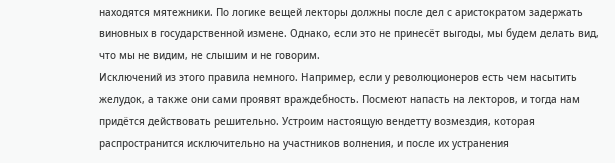находятся мятежники. По логике вещей лекторы должны после дел с аристократом задержать виновных в государственной измене. Однако, если это не принесёт выгоды, мы будем делать вид, что мы не видим, не слышим и не говорим.
Исключений из этого правила немного. Например, если у революционеров есть чем насытить желудок, а также они сами проявят враждебность. Посмеют напасть на лекторов, и тогда нам придётся действовать решительно. Устроим настоящую вендетту возмездия, которая распространится исключительно на участников волнения, и после их устранения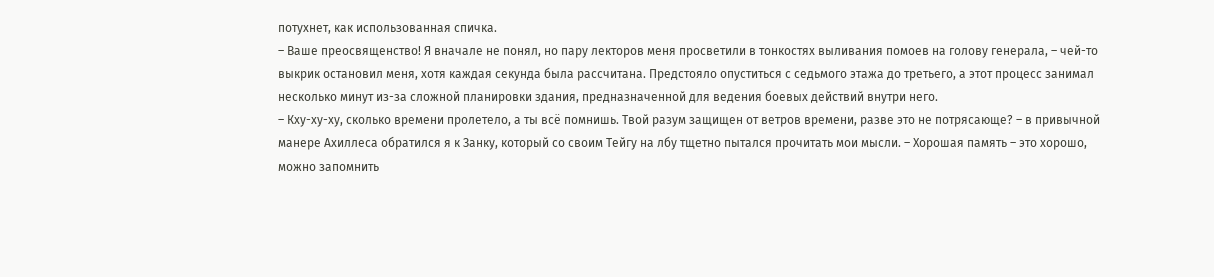потухнет, как использованная спичка.
– Ваше преосвященство! Я вначале не понял, но пару лекторов меня просветили в тонкостях выливания помоев на голову генерала, – чей-то выкрик остановил меня, хотя каждая секунда была рассчитана. Предстояло опуститься с седьмого этажа до третьего, а этот процесс занимал несколько минут из-за сложной планировки здания, предназначенной для ведения боевых действий внутри него.
– Кху-ху-ху, сколько времени пролетело, а ты всё помнишь. Твой разум защищен от ветров времени, разве это не потрясающе? – в привычной манере Ахиллеса обратился я к Занку, который со своим Тейгу на лбу тщетно пытался прочитать мои мысли. – Хорошая память – это хорошо, можно запомнить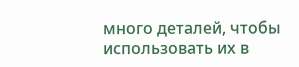много деталей, чтобы использовать их в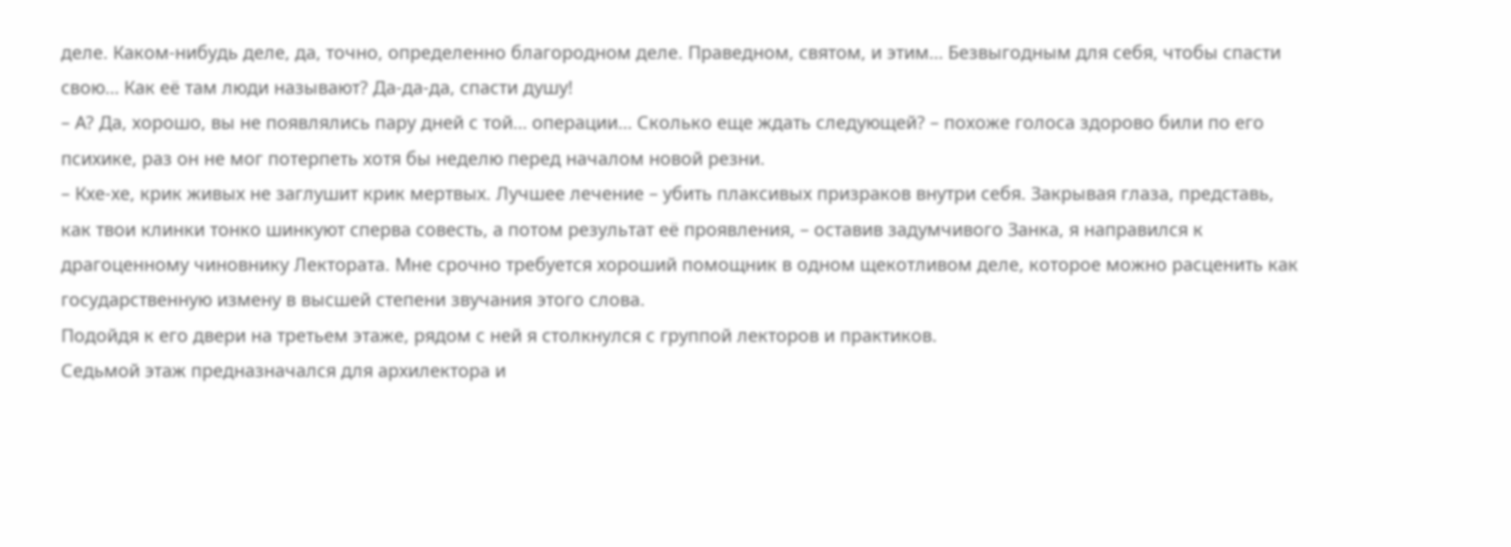деле. Каком-нибудь деле, да, точно, определенно благородном деле. Праведном, святом, и этим… Безвыгодным для себя, чтобы спасти свою… Как её там люди называют? Да-да-да, спасти душу!
– А? Да, хорошо, вы не появлялись пару дней с той… операции… Сколько еще ждать следующей? – похоже голоса здорово били по его психике, раз он не мог потерпеть хотя бы неделю перед началом новой резни.
– Кхе-хе, крик живых не заглушит крик мертвых. Лучшее лечение – убить плаксивых призраков внутри себя. Закрывая глаза, представь, как твои клинки тонко шинкуют сперва совесть, а потом результат её проявления, – оставив задумчивого Занка, я направился к драгоценному чиновнику Лектората. Мне срочно требуется хороший помощник в одном щекотливом деле, которое можно расценить как государственную измену в высшей степени звучания этого слова.
Подойдя к его двери на третьем этаже, рядом с ней я столкнулся с группой лекторов и практиков.
Седьмой этаж предназначался для архилектора и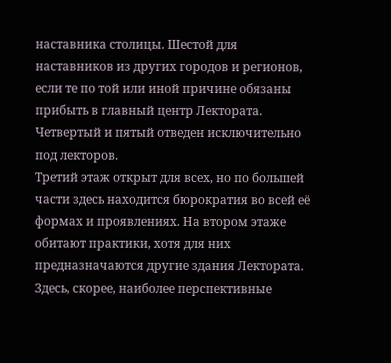наставника столицы. Шестой для наставников из других городов и регионов, если те по той или иной причине обязаны прибыть в главный центр Лектората. Четвертый и пятый отведен исключительно под лекторов.
Третий этаж открыт для всех, но по большей части здесь находится бюрократия во всей её формах и проявлениях. На втором этаже обитают практики, хотя для них предназначаются другие здания Лектората. Здесь, скорее, наиболее перспективные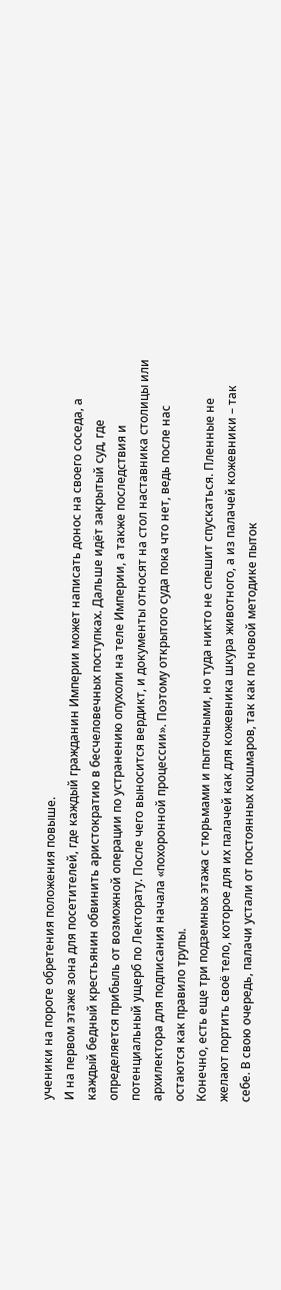ученики на пороге обретения положения повыше.
И на первом этаже зона для посетителей, где каждый гражданин Империи может написать донос на своего соседа, а каждый бедный крестьянин обвинить аристократию в бесчеловечных поступках. Дальше идёт закрытый суд, где определяется прибыль от возможной операции по устранению опухоли на теле Империи, а также последствия и потенциальный ущерб по Лекторату. После чего выносится вердикт, и документы относят на стол наставника столицы или архилектора для подписания начала «похоронной процессии». Поэтому открытого суда пока что нет, ведь после нас остаются как правило трупы.
Конечно, есть еще три подземных этажа с тюрьмами и пыточными, но туда никто не спешит спускаться. Пленные не желают портить своё тело, которое для их палачей как для кожевника шкура животного, а из палачей кожевники – так себе. В свою очередь, палачи устали от постоянных кошмаров, так как по новой методике пыток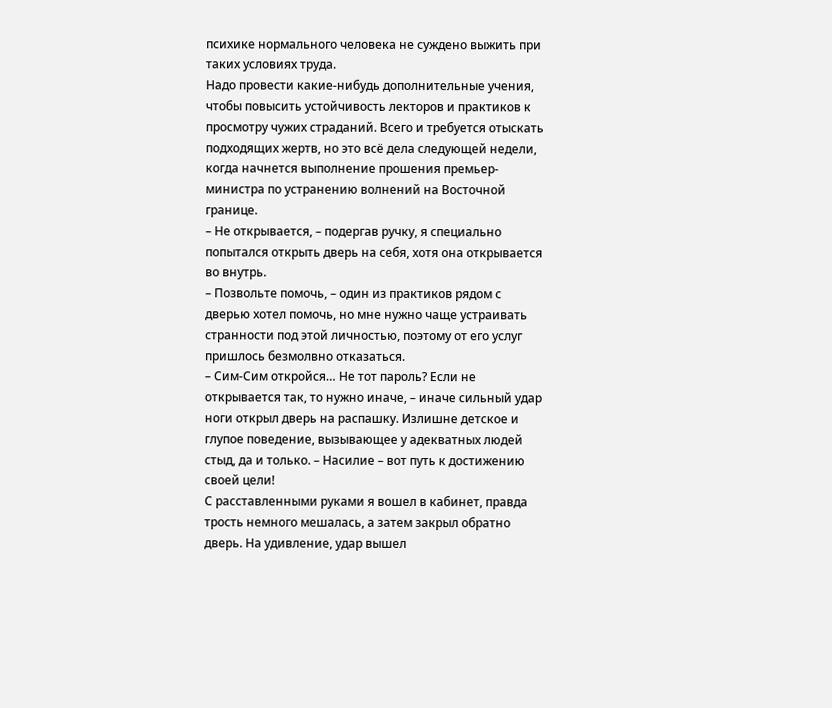психике нормального человека не суждено выжить при таких условиях труда.
Надо провести какие-нибудь дополнительные учения, чтобы повысить устойчивость лекторов и практиков к просмотру чужих страданий. Всего и требуется отыскать подходящих жертв, но это всё дела следующей недели, когда начнется выполнение прошения премьер-министра по устранению волнений на Восточной границе.
– Не открывается, – подергав ручку, я специально попытался открыть дверь на себя, хотя она открывается во внутрь.
– Позвольте помочь, – один из практиков рядом с дверью хотел помочь, но мне нужно чаще устраивать странности под этой личностью, поэтому от его услуг пришлось безмолвно отказаться.
– Сим-Сим откройся… Не тот пароль? Если не открывается так, то нужно иначе, – иначе сильный удар ноги открыл дверь на распашку. Излишне детское и глупое поведение, вызывающее у адекватных людей стыд, да и только. – Насилие – вот путь к достижению своей цели!
С расставленными руками я вошел в кабинет, правда трость немного мешалась, а затем закрыл обратно дверь. На удивление, удар вышел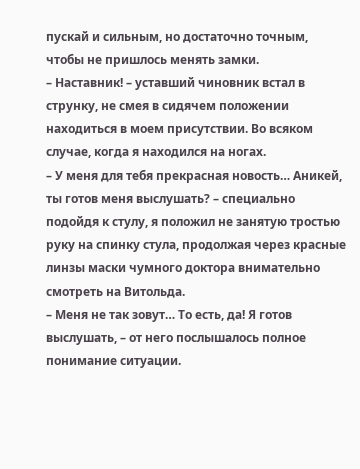пускай и сильным, но достаточно точным, чтобы не пришлось менять замки.
– Наставник! – уставший чиновник встал в струнку, не смея в сидячем положении находиться в моем присутствии. Во всяком случае, когда я находился на ногах.
– У меня для тебя прекрасная новость… Аникей, ты готов меня выслушать? – специально подойдя к стулу, я положил не занятую тростью руку на спинку стула, продолжая через красные линзы маски чумного доктора внимательно смотреть на Витольда.
– Меня не так зовут… То есть, да! Я готов выслушать, – от него послышалось полное понимание ситуации.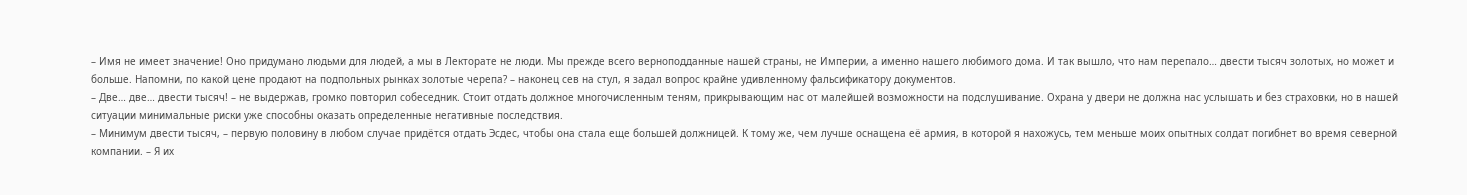– Имя не имеет значение! Оно придумано людьми для людей, а мы в Лекторате не люди. Мы прежде всего верноподданные нашей страны, не Империи, а именно нашего любимого дома. И так вышло, что нам перепало… двести тысяч золотых, но может и больше. Напомни, по какой цене продают на подпольных рынках золотые черепа? – наконец сев на стул, я задал вопрос крайне удивленному фальсификатору документов.
– Две… две… двести тысяч! – не выдержав, громко повторил собеседник. Стоит отдать должное многочисленным теням, прикрывающим нас от малейшей возможности на подслушивание. Охрана у двери не должна нас услышать и без страховки, но в нашей ситуации минимальные риски уже способны оказать определенные негативные последствия.
– Минимум двести тысяч, – первую половину в любом случае придётся отдать Эсдес, чтобы она стала еще большей должницей. К тому же, чем лучше оснащена её армия, в которой я нахожусь, тем меньше моих опытных солдат погибнет во время северной компании. – Я их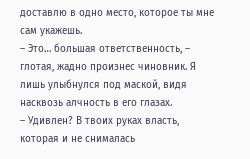доставлю в одно место, которое ты мне сам укажешь.
– Это… большая ответственность, – глотая, жадно произнес чиновник. Я лишь улыбнулся под маской, видя насквозь алчность в его глазах.
– Удивлен? В твоих руках власть, которая и не снималась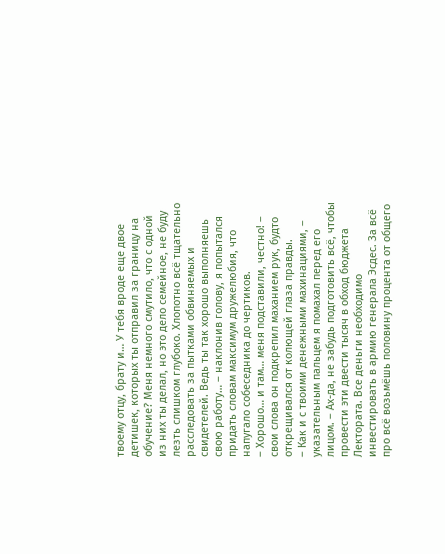твоему отцу, брату и… У тебя вроде еще двое детишек, которых ты отправил за границу на обучение? Меня немного смутило, что с одной из них ты делал, но это дело семейное, не буду лезть слишком глубоко. Хлопотно всё тщательно расследовать за пытками обвиняемых и свидетелей. Ведь ты так хорошо выполняешь свою работу… – наклонив голову, я попытался придать словам максимум дружелюбия, что напугало собеседника до чертиков.
– Хорошо… и там… меня подставили, честно! – свои слова он подкрепил маханием рук, будто открещивался от колющей глаза правды.
– Как и с твоими денежными махинациями, – указательным пальцем я помахал перед его лицом. – Ах-да, не забудь подготовить всё, чтобы провести эти двести тысяч в обход бюджета Лектората. Все деньги необходимо инвестировать в армию генерала Эсдес. За всё про всё возьмёшь половину процента от общего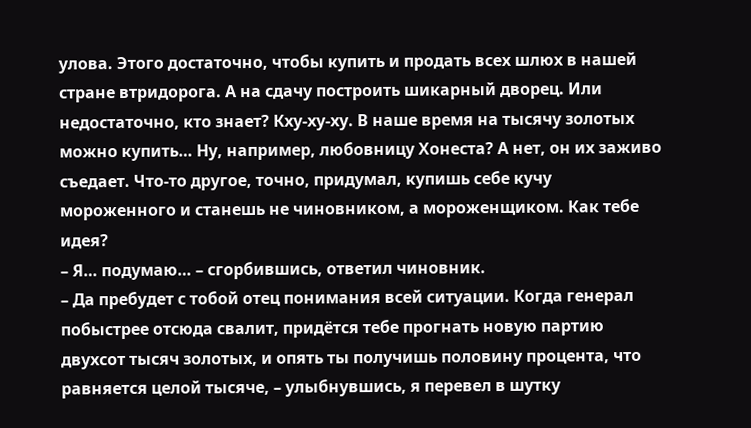улова. Этого достаточно, чтобы купить и продать всех шлюх в нашей стране втридорога. А на сдачу построить шикарный дворец. Или недостаточно, кто знает? Кху-ху-ху. В наше время на тысячу золотых можно купить… Ну, например, любовницу Хонеста? А нет, он их заживо съедает. Что-то другое, точно, придумал, купишь себе кучу мороженного и станешь не чиновником, а мороженщиком. Как тебе идея?
– Я… подумаю… – сгорбившись, ответил чиновник.
– Да пребудет с тобой отец понимания всей ситуации. Когда генерал побыстрее отсюда свалит, придётся тебе прогнать новую партию двухсот тысяч золотых, и опять ты получишь половину процента, что равняется целой тысяче, – улыбнувшись, я перевел в шутку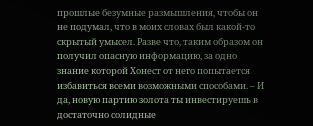прошлые безумные размышления, чтобы он не подумал, что в моих словах был какой-то скрытый умысел. Разве что, таким образом он получил опасную информацию, за одно знание которой Хонест от него попытается избавиться всеми возможными способами. – И да, новую партию золота ты инвестируешь в достаточно солидные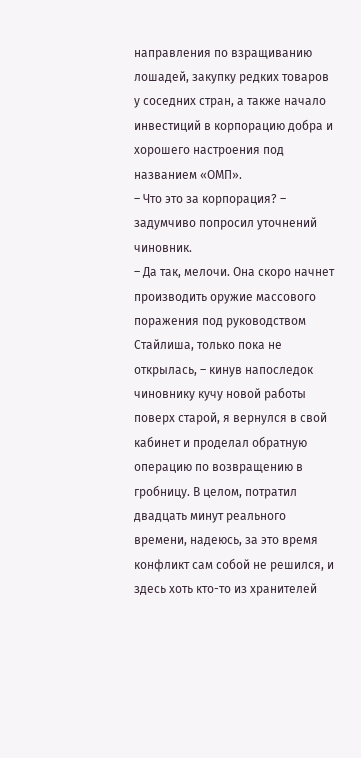направления по взращиванию лошадей, закупку редких товаров у соседних стран, а также начало инвестиций в корпорацию добра и хорошего настроения под названием «ОМП».
– Что это за корпорация? – задумчиво попросил уточнений чиновник.
– Да так, мелочи. Она скоро начнет производить оружие массового поражения под руководством Стайлиша, только пока не открылась, – кинув напоследок чиновнику кучу новой работы поверх старой, я вернулся в свой кабинет и проделал обратную операцию по возвращению в гробницу. В целом, потратил двадцать минут реального времени, надеюсь, за это время конфликт сам собой не решился, и здесь хоть кто-то из хранителей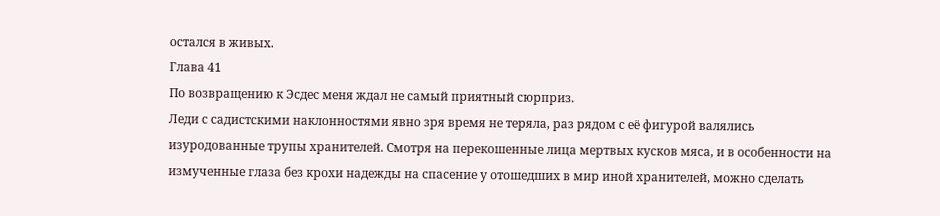остался в живых.
Глава 41
По возвращению к Эсдес меня ждал не самый приятный сюрприз.
Леди с садистскими наклонностями явно зря время не теряла, раз рядом с её фигурой валялись изуродованные трупы хранителей. Смотря на перекошенные лица мертвых кусков мяса, и в особенности на измученные глаза без крохи надежды на спасение у отошедших в мир иной хранителей, можно сделать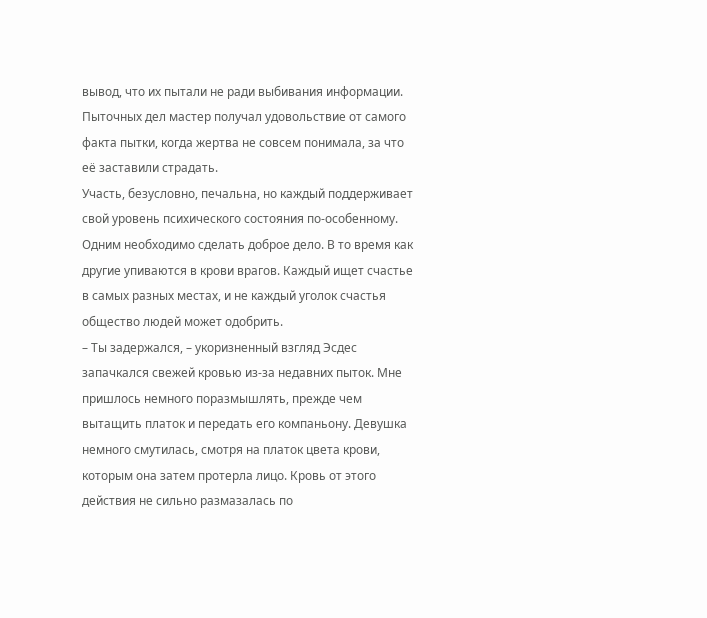вывод, что их пытали не ради выбивания информации. Пыточных дел мастер получал удовольствие от самого факта пытки, когда жертва не совсем понимала, за что её заставили страдать.
Участь, безусловно, печальна, но каждый поддерживает свой уровень психического состояния по-особенному. Одним необходимо сделать доброе дело. В то время как другие упиваются в крови врагов. Каждый ищет счастье в самых разных местах, и не каждый уголок счастья общество людей может одобрить.
– Ты задержался, – укоризненный взгляд Эсдес запачкался свежей кровью из-за недавних пыток. Мне пришлось немного поразмышлять, прежде чем вытащить платок и передать его компаньону. Девушка немного смутилась, смотря на платок цвета крови, которым она затем протерла лицо. Кровь от этого действия не сильно размазалась по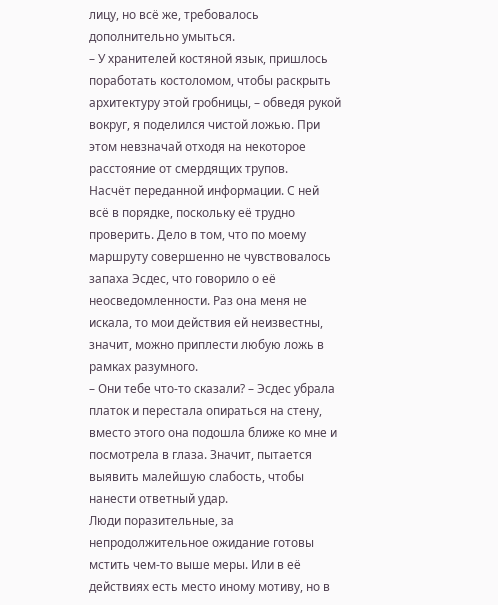лицу, но всё же, требовалось дополнительно умыться.
– У хранителей костяной язык, пришлось поработать костоломом, чтобы раскрыть архитектуру этой гробницы, – обведя рукой вокруг, я поделился чистой ложью. При этом невзначай отходя на некоторое расстояние от смердящих трупов.
Насчёт переданной информации. С ней всё в порядке, поскольку её трудно проверить. Дело в том, что по моему маршруту совершенно не чувствовалось запаха Эсдес, что говорило о её неосведомленности. Раз она меня не искала, то мои действия ей неизвестны, значит, можно приплести любую ложь в рамках разумного.
– Они тебе что-то сказали? – Эсдес убрала платок и перестала опираться на стену, вместо этого она подошла ближе ко мне и посмотрела в глаза. Значит, пытается выявить малейшую слабость, чтобы нанести ответный удар.
Люди поразительные, за непродолжительное ожидание готовы мстить чем-то выше меры. Или в её действиях есть место иному мотиву, но в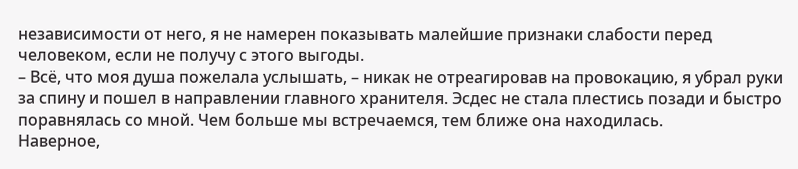независимости от него, я не намерен показывать малейшие признаки слабости перед человеком, если не получу с этого выгоды.
– Всё, что моя душа пожелала услышать, – никак не отреагировав на провокацию, я убрал руки за спину и пошел в направлении главного хранителя. Эсдес не стала плестись позади и быстро поравнялась со мной. Чем больше мы встречаемся, тем ближе она находилась.
Наверное,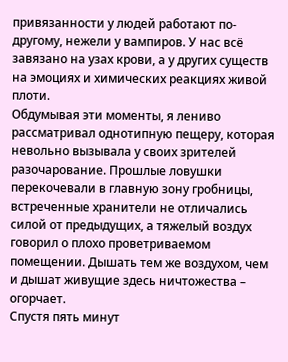привязанности у людей работают по-другому, нежели у вампиров. У нас всё завязано на узах крови, а у других существ на эмоциях и химических реакциях живой плоти.
Обдумывая эти моменты, я лениво рассматривал однотипную пещеру, которая невольно вызывала у своих зрителей разочарование. Прошлые ловушки перекочевали в главную зону гробницы, встреченные хранители не отличались силой от предыдущих, а тяжелый воздух говорил о плохо проветриваемом помещении. Дышать тем же воздухом, чем и дышат живущие здесь ничтожества – огорчает.
Спустя пять минут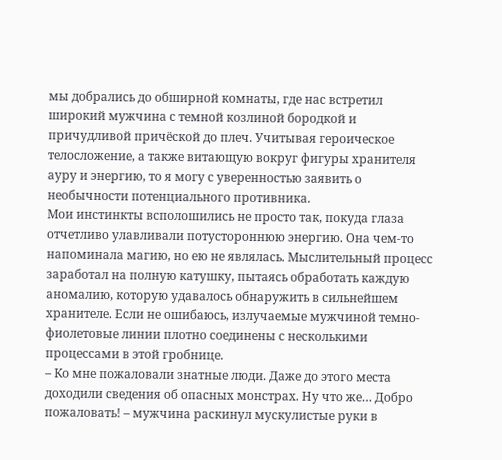мы добрались до обширной комнаты, где нас встретил широкий мужчина с темной козлиной бородкой и причудливой причёской до плеч. Учитывая героическое телосложение, а также витающую вокруг фигуры хранителя ауру и энергию, то я могу с уверенностью заявить о необычности потенциального противника.
Мои инстинкты всполошились не просто так, покуда глаза отчетливо улавливали потустороннюю энергию. Она чем-то напоминала магию, но ею не являлась. Мыслительный процесс заработал на полную катушку, пытаясь обработать каждую аномалию, которую удавалось обнаружить в сильнейшем хранителе. Если не ошибаюсь, излучаемые мужчиной темно-фиолетовые линии плотно соединены с несколькими процессами в этой гробнице.
– Ко мне пожаловали знатные люди. Даже до этого места доходили сведения об опасных монстрах. Ну что же… Добро пожаловать! – мужчина раскинул мускулистые руки в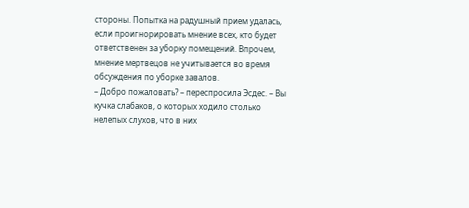стороны. Попытка на радушный прием удалась, если проигнорировать мнение всех, кто будет ответственен за уборку помещений. Впрочем, мнение мертвецов не учитывается во время обсуждения по уборке завалов.
– Добро пожаловать? – переспросила Эсдес. – Вы кучка слабаков, о которых ходило столько нелепых слухов, что в них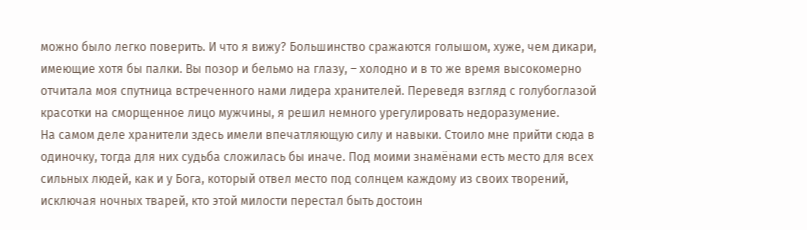можно было легко поверить. И что я вижу? Большинство сражаются голышом, хуже, чем дикари, имеющие хотя бы палки. Вы позор и бельмо на глазу, – холодно и в то же время высокомерно отчитала моя спутница встреченного нами лидера хранителей. Переведя взгляд с голубоглазой красотки на сморщенное лицо мужчины, я решил немного урегулировать недоразумение.
На самом деле хранители здесь имели впечатляющую силу и навыки. Стоило мне прийти сюда в одиночку, тогда для них судьба сложилась бы иначе. Под моими знамёнами есть место для всех сильных людей, как и у Бога, который отвел место под солнцем каждому из своих творений, исключая ночных тварей, кто этой милости перестал быть достоин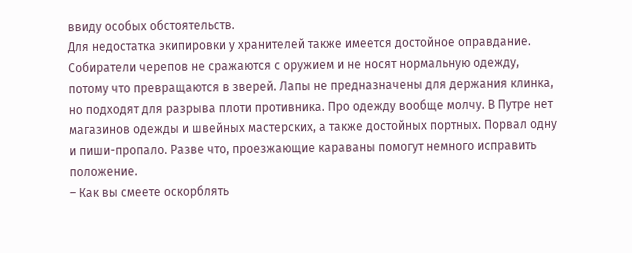ввиду особых обстоятельств.
Для недостатка экипировки у хранителей также имеется достойное оправдание. Собиратели черепов не сражаются с оружием и не носят нормальную одежду, потому что превращаются в зверей. Лапы не предназначены для держания клинка, но подходят для разрыва плоти противника. Про одежду вообще молчу. В Путре нет магазинов одежды и швейных мастерских, а также достойных портных. Порвал одну и пиши-пропало. Разве что, проезжающие караваны помогут немного исправить положение.
– Как вы смеете оскорблять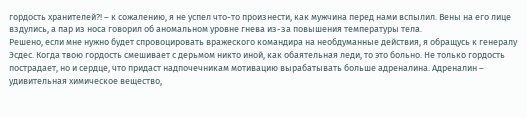гордость хранителей?! – к сожалению, я не успел что-то произнести, как мужчина перед нами вспылил. Вены на его лице вздулись, а пар из носа говорил об аномальном уровне гнева из-за повышения температуры тела.
Решено, если мне нужно будет спровоцировать вражеского командира на необдуманные действия, я обращусь к генералу Эсдес. Когда твою гордость смешивает с дерьмом никто иной, как обаятельная леди, то это больно. Не только гордость пострадает, но и сердце, что придаст надпочечникам мотивацию вырабатывать больше адреналина. Адреналин – удивительная химическое вещество,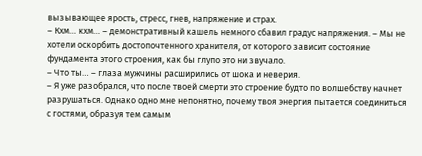вызывающее ярость, стресс, гнев, напряжение и страх.
– Кхм… кхм… – демонстративный кашель немного сбавил градус напряжения. – Мы не хотели оскорбить достопочтенного хранителя, от которого зависит состояние фундамента этого строения, как бы глупо это ни звучало.
– Что ты… – глаза мужчины расширились от шока и неверия.
– Я уже разобрался, что после твоей смерти это строение будто по волшебству начнет разрушаться. Однако одно мне непонятно, почему твоя энергия пытается соединиться с гостями, образуя тем самым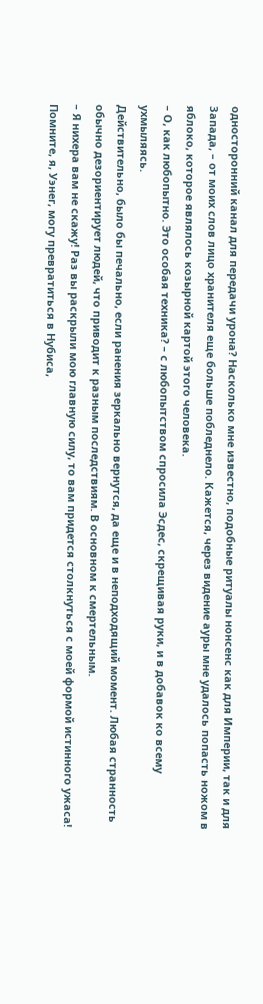односторонний канал для передачи урона? Насколько мне известно, подобные ритуалы нонсенс как для Империи, так и для Запада, – от моих слов лицо хранителя еще больше побледнело. Кажется, через видение ауры мне удалось попасть ножом в яблоко, которое являлось козырной картой этого человека.
– О, как любопытно. Это особая техника? – с любопытством спросила Эсдес, скрещивая руки, и в добавок ко всему ухмыляясь.
Действительно, было бы печально, если ранения зеркально вернутся, да еще и в неподходящий момент. Любая странность обычно дезориентирует людей, что приводит к разным последствиям. В основном к смертельным.
– Я нихера вам не скажу! Раз вы раскрыли мою главную силу, то вам придется столкнуться с моей формой истинного ужаса! Помните, я, Уэнег, могу превратиться в Нубиса,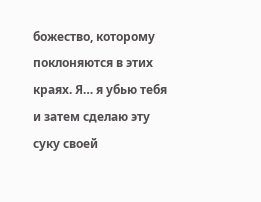божество, которому поклоняются в этих краях. Я… я убью тебя и затем сделаю эту суку своей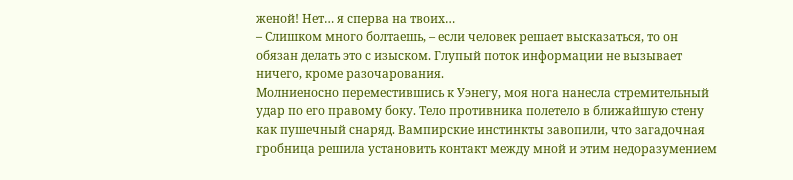женой! Нет… я сперва на твоих…
– Слишком много болтаешь, – если человек решает высказаться, то он обязан делать это с изыском. Глупый поток информации не вызывает ничего, кроме разочарования.
Молниеносно переместившись к Уэнегу, моя нога нанесла стремительный удар по его правому боку. Тело противника полетело в ближайшую стену как пушечный снаряд. Вампирские инстинкты завопили, что загадочная гробница решила установить контакт между мной и этим недоразумением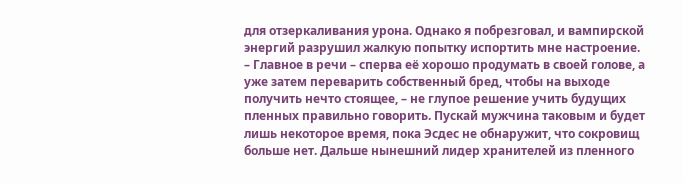для отзеркаливания урона. Однако я побрезговал, и вампирской энергий разрушил жалкую попытку испортить мне настроение.
– Главное в речи – сперва её хорошо продумать в своей голове, а уже затем переварить собственный бред, чтобы на выходе получить нечто стоящее, – не глупое решение учить будущих пленных правильно говорить. Пускай мужчина таковым и будет лишь некоторое время, пока Эсдес не обнаружит, что сокровищ больше нет. Дальше нынешний лидер хранителей из пленного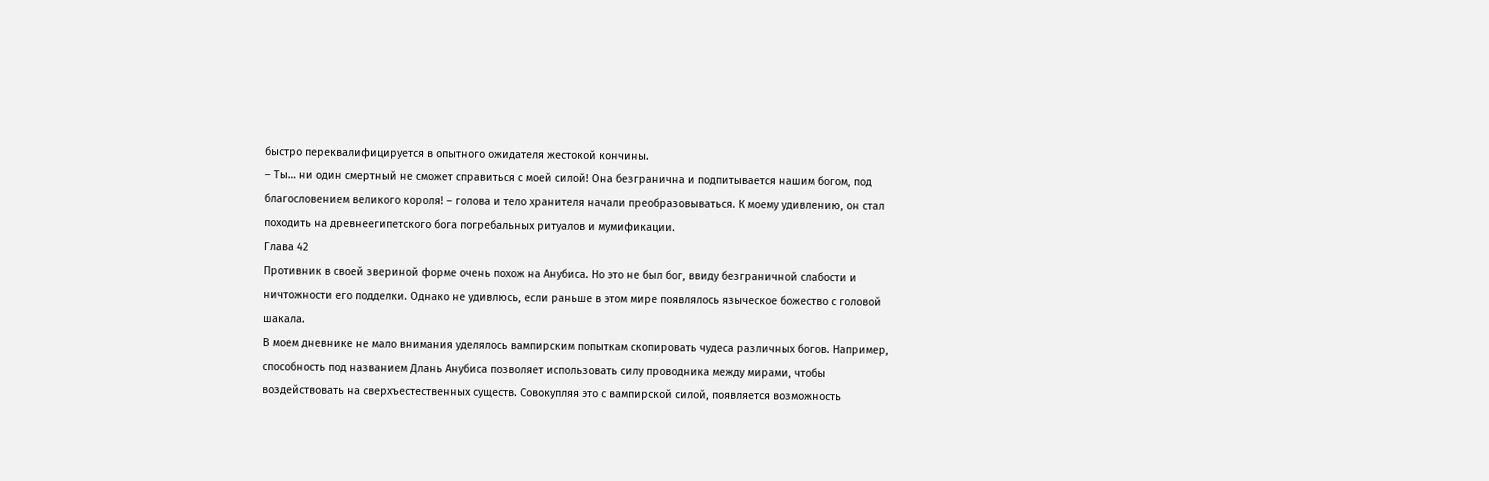быстро переквалифицируется в опытного ожидателя жестокой кончины.
– Ты… ни один смертный не сможет справиться с моей силой! Она безгранична и подпитывается нашим богом, под благословением великого короля! – голова и тело хранителя начали преобразовываться. К моему удивлению, он стал походить на древнеегипетского бога погребальных ритуалов и мумификации.
Глава 42
Противник в своей звериной форме очень похож на Анубиса. Но это не был бог, ввиду безграничной слабости и ничтожности его подделки. Однако не удивлюсь, если раньше в этом мире появлялось языческое божество с головой шакала.
В моем дневнике не мало внимания уделялось вампирским попыткам скопировать чудеса различных богов. Например, способность под названием Длань Анубиса позволяет использовать силу проводника между мирами, чтобы воздействовать на сверхъестественных существ. Совокупляя это с вампирской силой, появляется возможность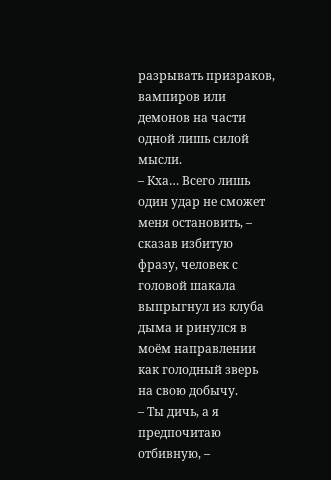разрывать призраков, вампиров или демонов на части одной лишь силой мысли.
– Кха… Всего лишь один удар не сможет меня остановить, – сказав избитую фразу, человек с головой шакала выпрыгнул из клуба дыма и ринулся в моём направлении как голодный зверь на свою добычу.
– Ты дичь, а я предпочитаю отбивную, –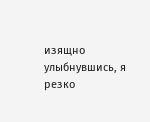изящно улыбнувшись, я резко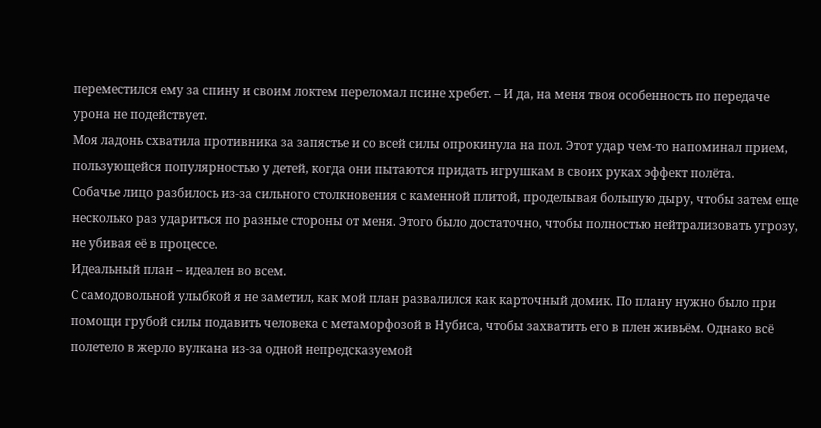переместился ему за спину и своим локтем переломал псине хребет. – И да, на меня твоя особенность по передаче урона не подействует.
Моя ладонь схватила противника за запястье и со всей силы опрокинула на пол. Этот удар чем-то напоминал прием, пользующейся популярностью у детей, когда они пытаются придать игрушкам в своих руках эффект полёта.
Собачье лицо разбилось из-за сильного столкновения с каменной плитой, проделывая большую дыру, чтобы затем еще несколько раз удариться по разные стороны от меня. Этого было достаточно, чтобы полностью нейтрализовать угрозу, не убивая её в процессе.
Идеальный план – идеален во всем.
С самодовольной улыбкой я не заметил, как мой план развалился как карточный домик. По плану нужно было при помощи грубой силы подавить человека с метаморфозой в Нубиса, чтобы захватить его в плен живьём. Однако всё полетело в жерло вулкана из-за одной непредсказуемой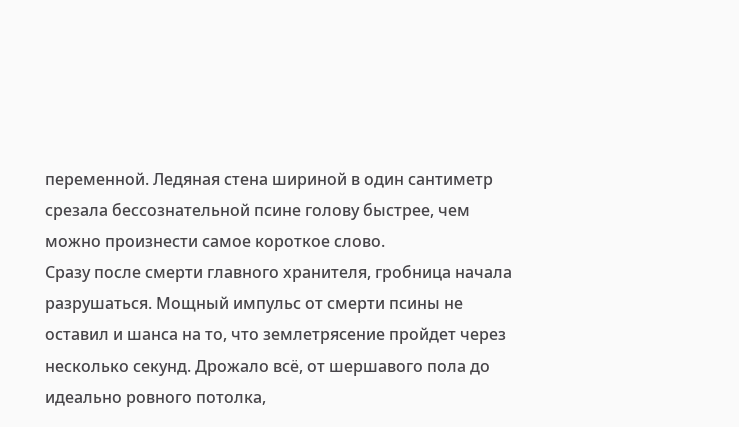переменной. Ледяная стена шириной в один сантиметр срезала бессознательной псине голову быстрее, чем можно произнести самое короткое слово.
Сразу после смерти главного хранителя, гробница начала разрушаться. Мощный импульс от смерти псины не оставил и шанса на то, что землетрясение пройдет через несколько секунд. Дрожало всё, от шершавого пола до идеально ровного потолка,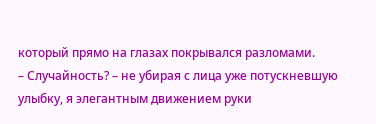который прямо на глазах покрывался разломами.
– Случайность? – не убирая с лица уже потускневшую улыбку, я элегантным движением руки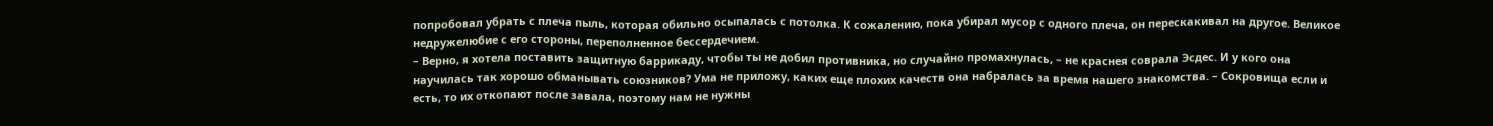попробовал убрать с плеча пыль, которая обильно осыпалась с потолка. К сожалению, пока убирал мусор с одного плеча, он перескакивал на другое. Великое недружелюбие с его стороны, переполненное бессердечием.
– Верно, я хотела поставить защитную баррикаду, чтобы ты не добил противника, но случайно промахнулась, – не краснея соврала Эсдес. И у кого она научилась так хорошо обманывать союзников? Ума не приложу, каких еще плохих качеств она набралась за время нашего знакомства. – Сокровища если и есть, то их откопают после завала, поэтому нам не нужны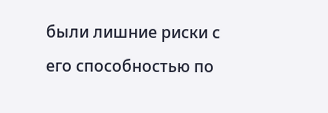были лишние риски с его способностью по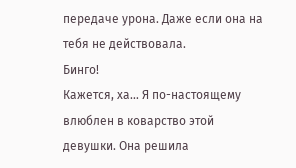передаче урона. Даже если она на тебя не действовала.
Бинго!
Кажется, ха… Я по-настоящему влюблен в коварство этой девушки. Она решила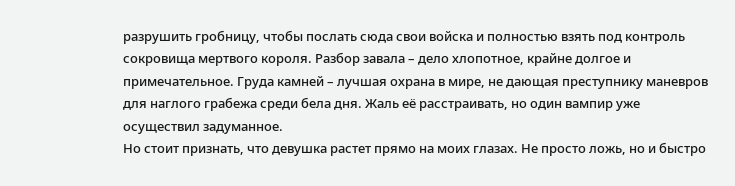разрушить гробницу, чтобы послать сюда свои войска и полностью взять под контроль сокровища мертвого короля. Разбор завала – дело хлопотное, крайне долгое и примечательное. Груда камней – лучшая охрана в мире, не дающая преступнику маневров для наглого грабежа среди бела дня. Жаль её расстраивать, но один вампир уже осуществил задуманное.
Но стоит признать, что девушка растет прямо на моих глазах. Не просто ложь, но и быстро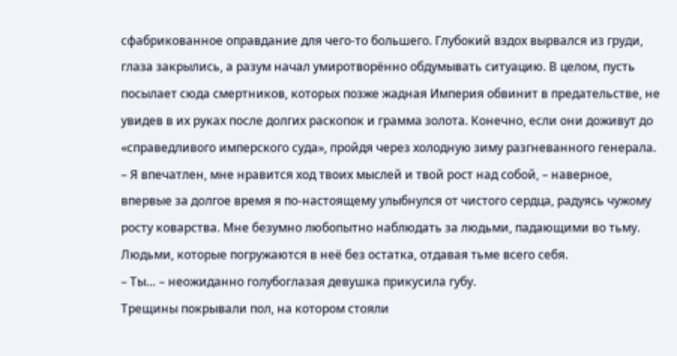сфабрикованное оправдание для чего-то большего. Глубокий вздох вырвался из груди, глаза закрылись, а разум начал умиротворённо обдумывать ситуацию. В целом, пусть посылает сюда смертников, которых позже жадная Империя обвинит в предательстве, не увидев в их руках после долгих раскопок и грамма золота. Конечно, если они доживут до «справедливого имперского суда», пройдя через холодную зиму разгневанного генерала.
– Я впечатлен, мне нравится ход твоих мыслей и твой рост над собой, – наверное, впервые за долгое время я по-настоящему улыбнулся от чистого сердца, радуясь чужому росту коварства. Мне безумно любопытно наблюдать за людьми, падающими во тьму. Людьми, которые погружаются в неё без остатка, отдавая тьме всего себя.
– Ты… – неожиданно голубоглазая девушка прикусила губу.
Трещины покрывали пол, на котором стояли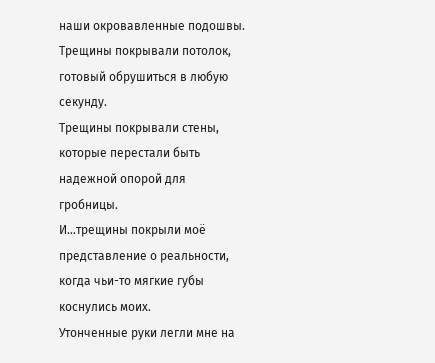наши окровавленные подошвы.
Трещины покрывали потолок, готовый обрушиться в любую секунду.
Трещины покрывали стены, которые перестали быть надежной опорой для гробницы.
И…трещины покрыли моё представление о реальности, когда чьи-то мягкие губы коснулись моих.
Утонченные руки легли мне на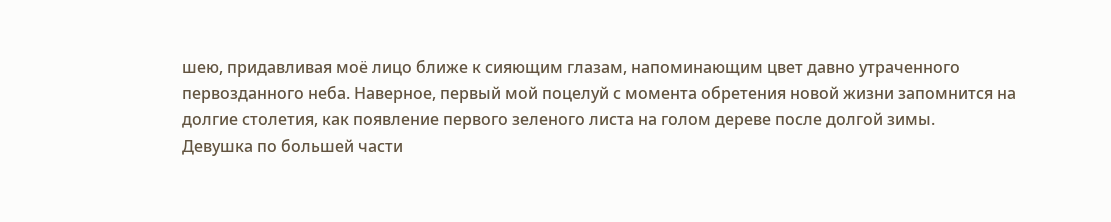шею, придавливая моё лицо ближе к сияющим глазам, напоминающим цвет давно утраченного первозданного неба. Наверное, первый мой поцелуй с момента обретения новой жизни запомнится на долгие столетия, как появление первого зеленого листа на голом дереве после долгой зимы.
Девушка по большей части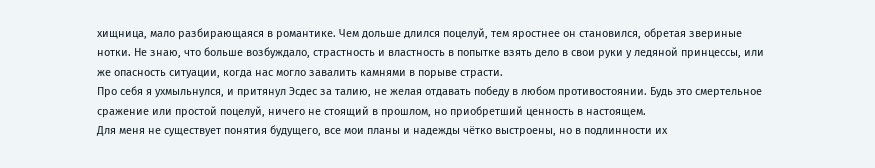хищница, мало разбирающаяся в романтике. Чем дольше длился поцелуй, тем яростнее он становился, обретая звериные нотки. Не знаю, что больше возбуждало, страстность и властность в попытке взять дело в свои руки у ледяной принцессы, или же опасность ситуации, когда нас могло завалить камнями в порыве страсти.
Про себя я ухмыльнулся, и притянул Эсдес за талию, не желая отдавать победу в любом противостоянии. Будь это смертельное сражение или простой поцелуй, ничего не стоящий в прошлом, но приобретший ценность в настоящем.
Для меня не существует понятия будущего, все мои планы и надежды чётко выстроены, но в подлинности их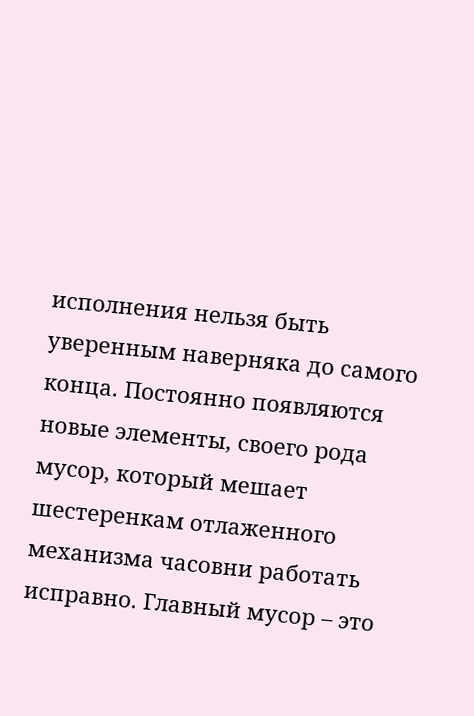исполнения нельзя быть уверенным наверняка до самого конца. Постоянно появляются новые элементы, своего рода мусор, который мешает шестеренкам отлаженного механизма часовни работать исправно. Главный мусор – это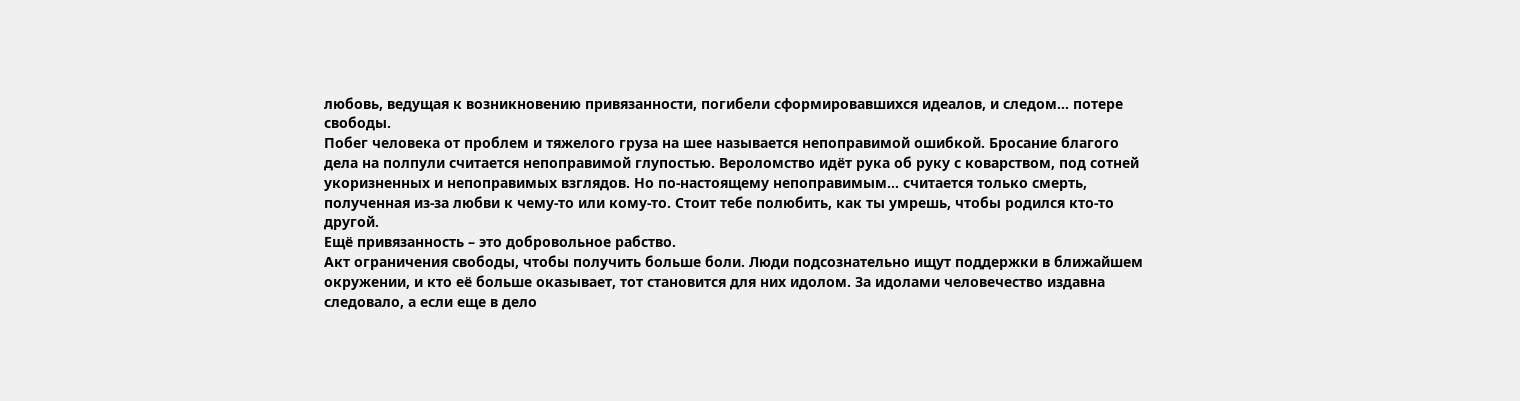любовь, ведущая к возникновению привязанности, погибели сформировавшихся идеалов, и следом… потере свободы.
Побег человека от проблем и тяжелого груза на шее называется непоправимой ошибкой. Бросание благого дела на полпули считается непоправимой глупостью. Вероломство идёт рука об руку с коварством, под сотней укоризненных и непоправимых взглядов. Но по-настоящему непоправимым… считается только смерть, полученная из-за любви к чему-то или кому-то. Стоит тебе полюбить, как ты умрешь, чтобы родился кто-то другой.
Ещё привязанность – это добровольное рабство.
Акт ограничения свободы, чтобы получить больше боли. Люди подсознательно ищут поддержки в ближайшем окружении, и кто её больше оказывает, тот становится для них идолом. За идолами человечество издавна следовало, а если еще в дело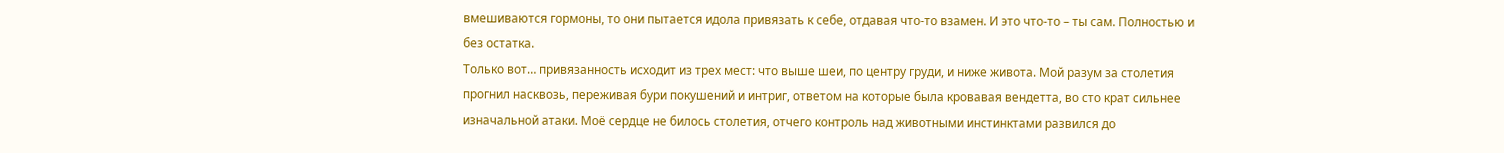вмешиваются гормоны, то они пытается идола привязать к себе, отдавая что-то взамен. И это что-то – ты сам. Полностью и без остатка.
Только вот… привязанность исходит из трех мест: что выше шеи, по центру груди, и ниже живота. Мой разум за столетия прогнил насквозь, переживая бури покушений и интриг, ответом на которые была кровавая вендетта, во сто крат сильнее изначальной атаки. Моё сердце не билось столетия, отчего контроль над животными инстинктами развился до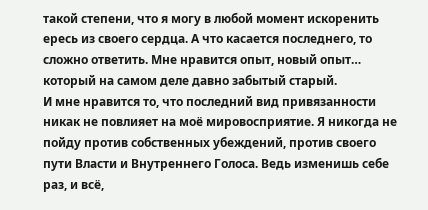такой степени, что я могу в любой момент искоренить ересь из своего сердца. А что касается последнего, то сложно ответить. Мне нравится опыт, новый опыт… который на самом деле давно забытый старый.
И мне нравится то, что последний вид привязанности никак не повлияет на моё мировосприятие. Я никогда не пойду против собственных убеждений, против своего пути Власти и Внутреннего Голоса. Ведь изменишь себе раз, и всё,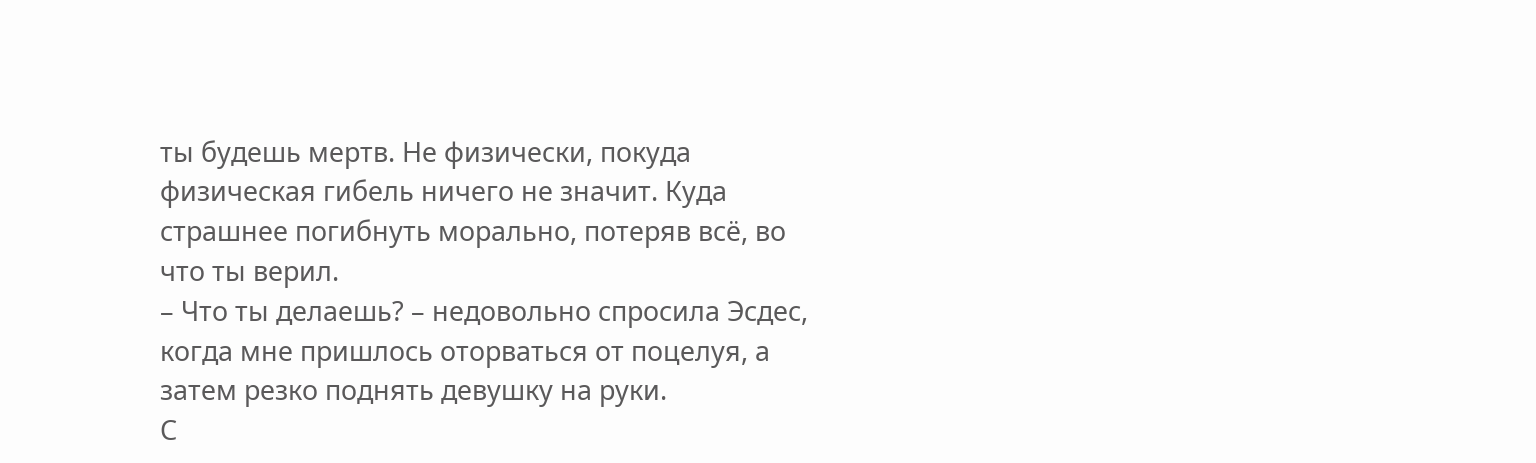ты будешь мертв. Не физически, покуда физическая гибель ничего не значит. Куда страшнее погибнуть морально, потеряв всё, во что ты верил.
– Что ты делаешь? – недовольно спросила Эсдес, когда мне пришлось оторваться от поцелуя, а затем резко поднять девушку на руки.
С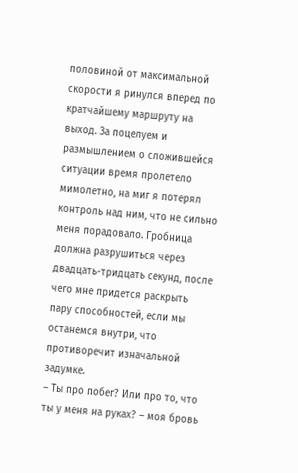половиной от максимальной скорости я ринулся вперед по кратчайшему маршруту на выход. За поцелуем и размышлением о сложившейся ситуации время пролетело мимолетно, на миг я потерял контроль над ним, что не сильно меня порадовало. Гробница должна разрушиться через двадцать-тридцать секунд, после чего мне придется раскрыть пару способностей, если мы останемся внутри, что противоречит изначальной задумке.
– Ты про побег? Или про то, что ты у меня на руках? – моя бровь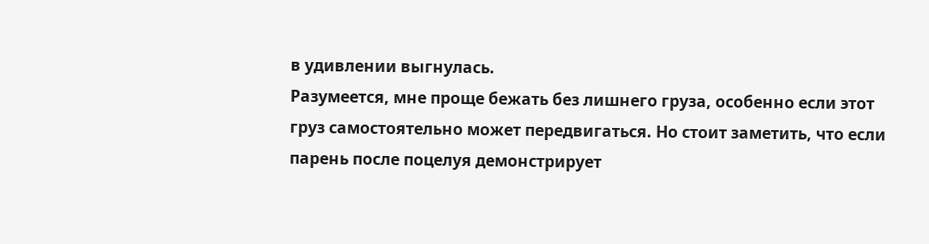в удивлении выгнулась.
Разумеется, мне проще бежать без лишнего груза, особенно если этот груз самостоятельно может передвигаться. Но стоит заметить, что если парень после поцелуя демонстрирует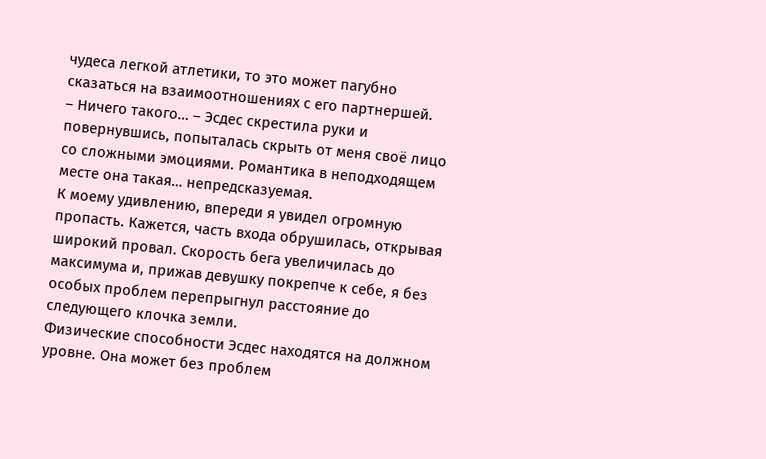чудеса легкой атлетики, то это может пагубно сказаться на взаимоотношениях с его партнершей.
– Ничего такого… – Эсдес скрестила руки и повернувшись, попыталась скрыть от меня своё лицо со сложными эмоциями. Романтика в неподходящем месте она такая… непредсказуемая.
К моему удивлению, впереди я увидел огромную пропасть. Кажется, часть входа обрушилась, открывая широкий провал. Скорость бега увеличилась до максимума и, прижав девушку покрепче к себе, я без особых проблем перепрыгнул расстояние до следующего клочка земли.
Физические способности Эсдес находятся на должном уровне. Она может без проблем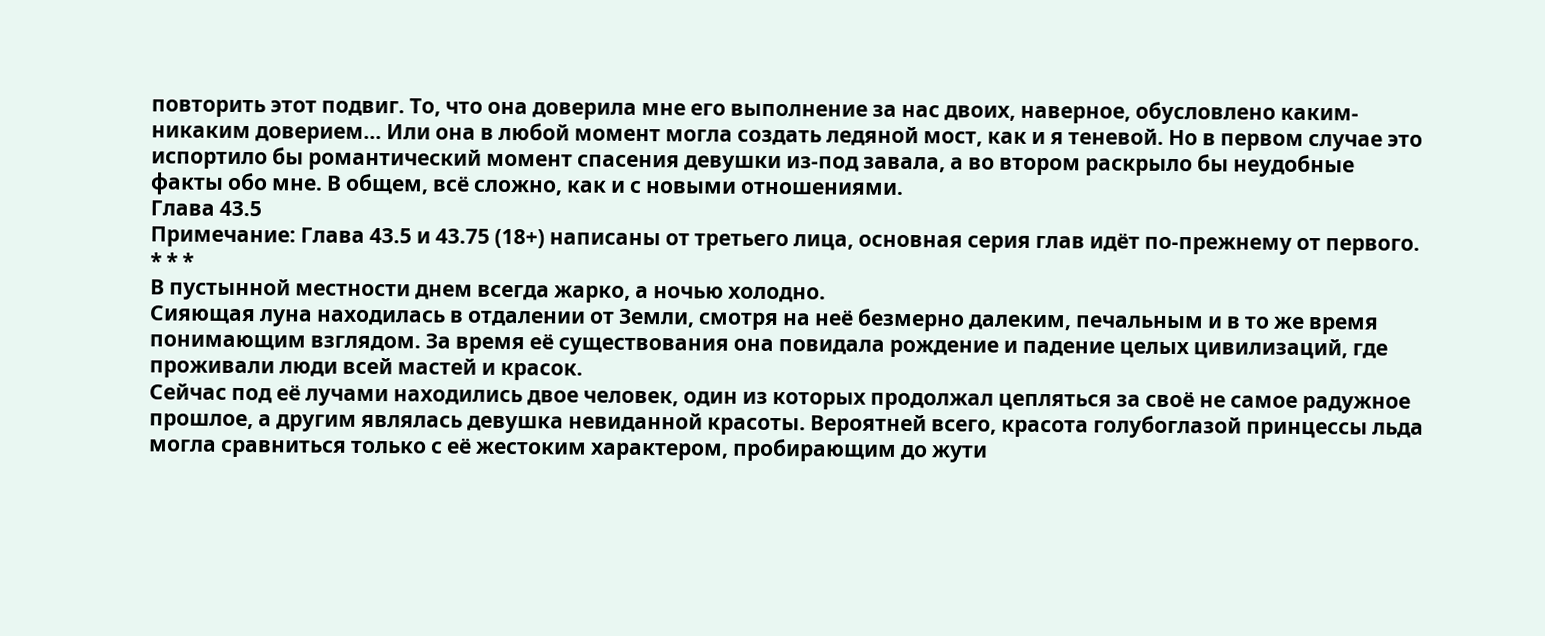повторить этот подвиг. То, что она доверила мне его выполнение за нас двоих, наверное, обусловлено каким-никаким доверием… Или она в любой момент могла создать ледяной мост, как и я теневой. Но в первом случае это испортило бы романтический момент спасения девушки из-под завала, а во втором раскрыло бы неудобные факты обо мне. В общем, всё сложно, как и с новыми отношениями.
Глава 43.5
Примечание: Глава 43.5 и 43.75 (18+) написаны от третьего лица, основная серия глав идёт по-прежнему от первого.
* * *
В пустынной местности днем всегда жарко, а ночью холодно.
Сияющая луна находилась в отдалении от Земли, смотря на неё безмерно далеким, печальным и в то же время понимающим взглядом. За время её существования она повидала рождение и падение целых цивилизаций, где проживали люди всей мастей и красок.
Сейчас под её лучами находились двое человек, один из которых продолжал цепляться за своё не самое радужное прошлое, а другим являлась девушка невиданной красоты. Вероятней всего, красота голубоглазой принцессы льда могла сравниться только с её жестоким характером, пробирающим до жути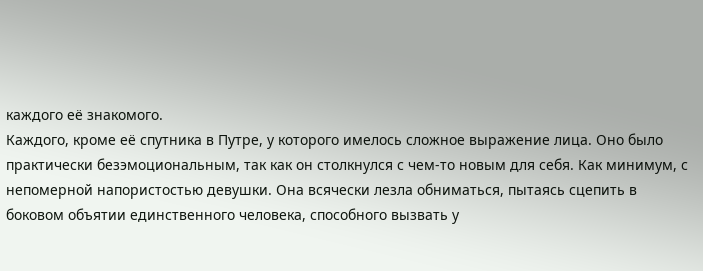каждого её знакомого.
Каждого, кроме её спутника в Путре, у которого имелось сложное выражение лица. Оно было практически безэмоциональным, так как он столкнулся с чем-то новым для себя. Как минимум, с непомерной напористостью девушки. Она всячески лезла обниматься, пытаясь сцепить в боковом объятии единственного человека, способного вызвать у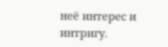неё интерес и интригу.